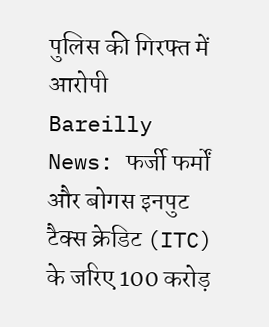पुलिस की गिरफ्त में आरोपी
Bareilly News: फर्जी फर्मों और बोगस इनपुट टैक्स क्रेडिट (ITC) के जरिए 100 करोड़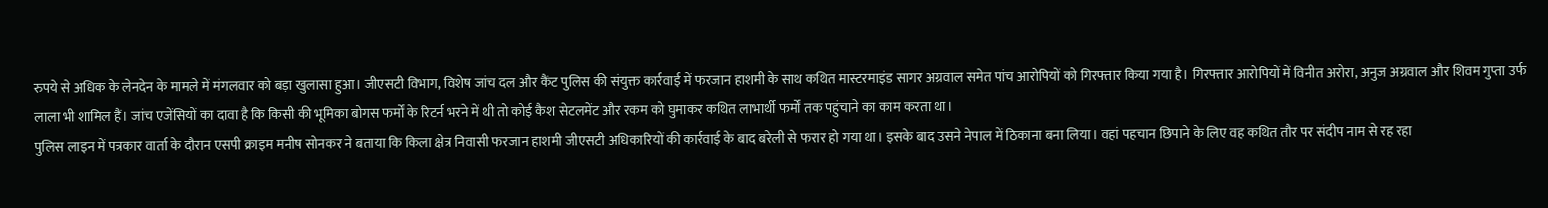रुपये से अधिक के लेनदेन के मामले में मंगलवार को बड़ा खुलासा हुआ। जीएसटी विभाग, विशेष जांच दल और कैंट पुलिस की संयुक्त कार्रवाई में फरजान हाशमी के साथ कथित मास्टरमाइंड सागर अग्रवाल समेत पांच आरोपियों को गिरफ्तार किया गया है। गिरफ्तार आरोपियों में विनीत अरोरा, अनुज अग्रवाल और शिवम गुप्ता उर्फ लाला भी शामिल हैं। जांच एजेंसियों का दावा है कि किसी की भूमिका बोगस फर्मों के रिटर्न भरने में थी तो कोई कैश सेटलमेंट और रकम को घुमाकर कथित लाभार्थी फर्मों तक पहुंचाने का काम करता था।
पुलिस लाइन में पत्रकार वार्ता के दौरान एसपी क्राइम मनीष सोनकर ने बताया कि किला क्षेत्र निवासी फरजान हाशमी जीएसटी अधिकारियों की कार्रवाई के बाद बरेली से फरार हो गया था। इसके बाद उसने नेपाल में ठिकाना बना लिया। वहां पहचान छिपाने के लिए वह कथित तौर पर संदीप नाम से रह रहा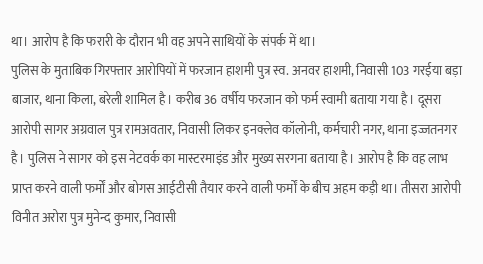था। आरोप है कि फरारी के दौरान भी वह अपने साथियों के संपर्क में था।
पुलिस के मुताबिक गिरफ्तार आरोपियों में फरजान हाशमी पुत्र स्व. अनवर हाशमी, निवासी 103 गरईया बड़ा बाजार, थाना किला, बरेली शामिल है। करीब 36 वर्षीय फरजान को फर्म स्वामी बताया गया है। दूसरा आरोपी सागर अग्रवाल पुत्र रामअवतार, निवासी लिकर इनक्लेव कॉलोनी, कर्मचारी नगर, थाना इज्जतनगर है। पुलिस ने सागर को इस नेटवर्क का मास्टरमाइंड और मुख्य सरगना बताया है। आरोप है कि वह लाभ प्राप्त करने वाली फर्मों और बोगस आईटीसी तैयार करने वाली फर्मों के बीच अहम कड़ी था। तीसरा आरोपी विनीत अरोरा पुत्र मुनेन्द कुमार, निवासी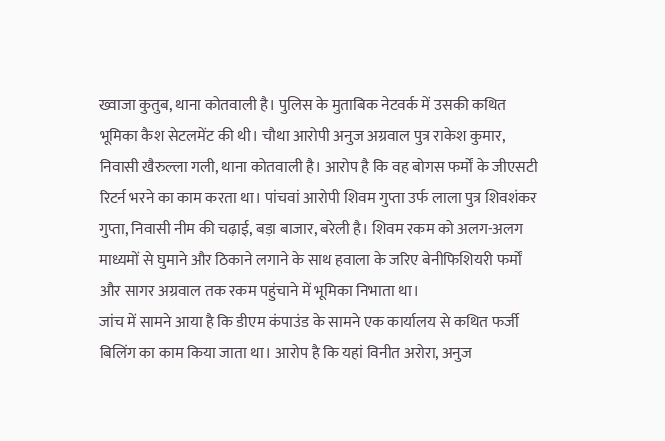ख्वाजा कुतुब, थाना कोतवाली है। पुलिस के मुताबिक नेटवर्क में उसकी कथित भूमिका कैश सेटलमेंट की थी। चौथा आरोपी अनुज अग्रवाल पुत्र राकेश कुमार, निवासी खैरुल्ला गली, थाना कोतवाली है। आरोप है कि वह बोगस फर्मों के जीएसटी रिटर्न भरने का काम करता था। पांचवां आरोपी शिवम गुप्ता उर्फ लाला पुत्र शिवशंकर गुप्ता, निवासी नीम की चढ़ाई, बड़ा बाजार, बरेली है। शिवम रकम को अलग-अलग माध्यमों से घुमाने और ठिकाने लगाने के साथ हवाला के जरिए बेनीफिशियरी फर्मों और सागर अग्रवाल तक रकम पहुंचाने में भूमिका निभाता था।
जांच में सामने आया है कि डीएम कंपाउंड के सामने एक कार्यालय से कथित फर्जी बिलिंग का काम किया जाता था। आरोप है कि यहां विनीत अरोरा, अनुज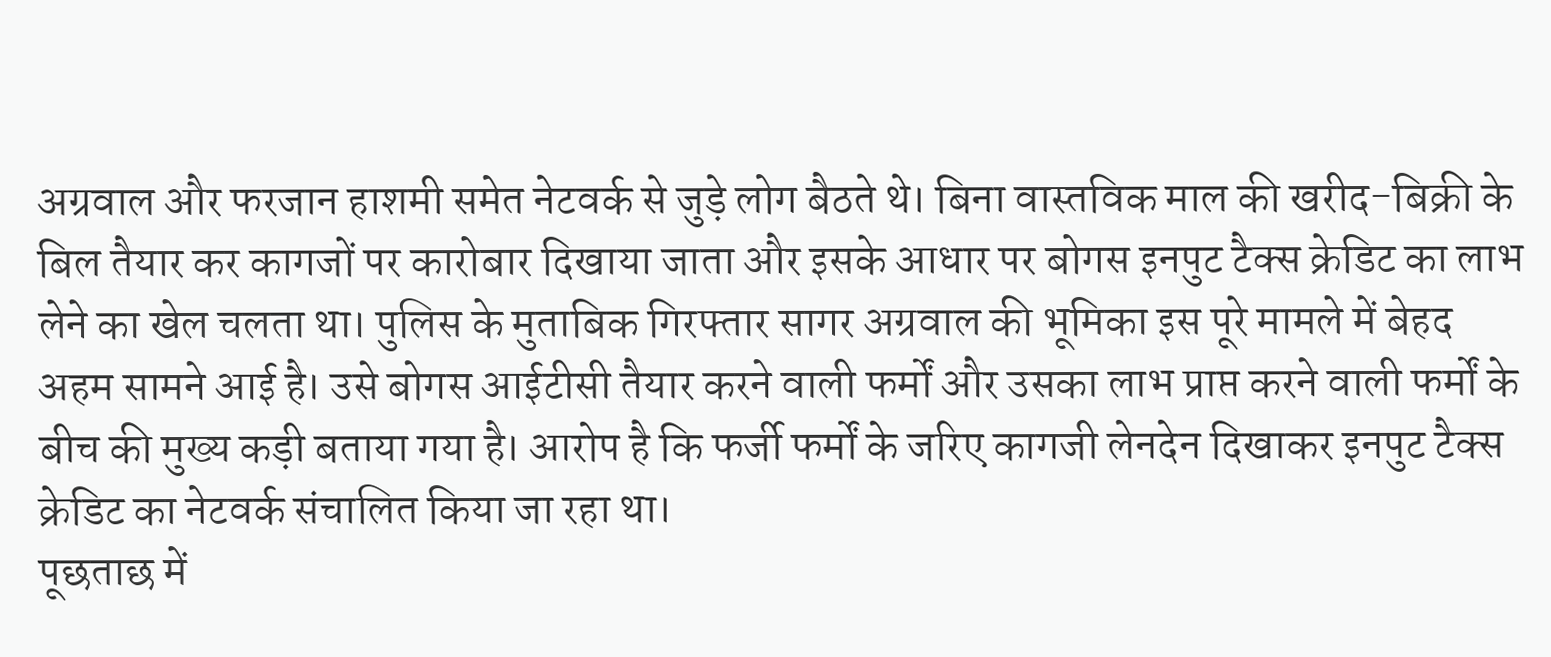अग्रवाल और फरजान हाशमी समेत नेटवर्क से जुड़े लोग बैठते थे। बिना वास्तविक माल की खरीद-बिक्री के बिल तैयार कर कागजों पर कारोबार दिखाया जाता और इसके आधार पर बोगस इनपुट टैक्स क्रेडिट का लाभ लेने का खेल चलता था। पुलिस के मुताबिक गिरफ्तार सागर अग्रवाल की भूमिका इस पूरे मामले में बेहद अहम सामने आई है। उसे बोगस आईटीसी तैयार करने वाली फर्मों और उसका लाभ प्राप्त करने वाली फर्मों के बीच की मुख्य कड़ी बताया गया है। आरोप है कि फर्जी फर्मों के जरिए कागजी लेनदेन दिखाकर इनपुट टैक्स क्रेडिट का नेटवर्क संचालित किया जा रहा था।
पूछताछ में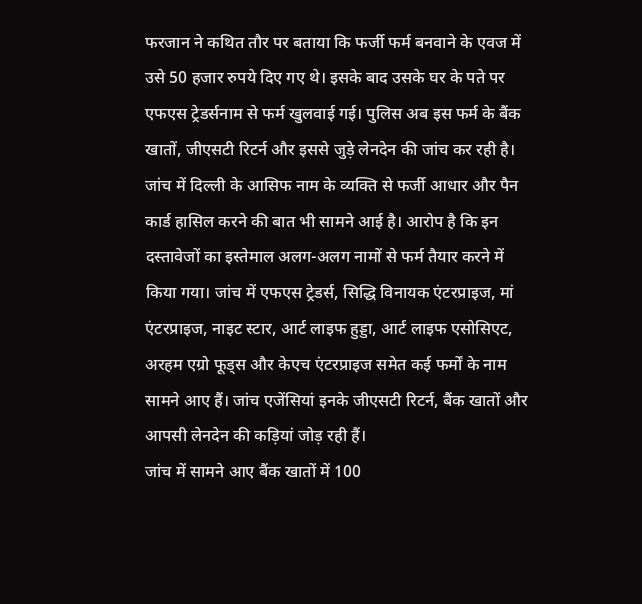फरजान ने कथित तौर पर बताया कि फर्जी फर्म बनवाने के एवज में उसे 50 हजार रुपये दिए गए थे। इसके बाद उसके घर के पते पर एफएस ट्रेडर्सनाम से फर्म खुलवाई गई। पुलिस अब इस फर्म के बैंक खातों, जीएसटी रिटर्न और इससे जुड़े लेनदेन की जांच कर रही है। जांच में दिल्ली के आसिफ नाम के व्यक्ति से फर्जी आधार और पैन कार्ड हासिल करने की बात भी सामने आई है। आरोप है कि इन दस्तावेजों का इस्तेमाल अलग-अलग नामों से फर्म तैयार करने में किया गया। जांच में एफएस ट्रेडर्स, सिद्धि विनायक एंटरप्राइज, मां एंटरप्राइज, नाइट स्टार, आर्ट लाइफ हुड्डा, आर्ट लाइफ एसोसिएट, अरहम एग्रो फूड्स और केएच एंटरप्राइज समेत कई फर्मों के नाम सामने आए हैं। जांच एजेंसियां इनके जीएसटी रिटर्न, बैंक खातों और आपसी लेनदेन की कड़ियां जोड़ रही हैं।
जांच में सामने आए बैंक खातों में 100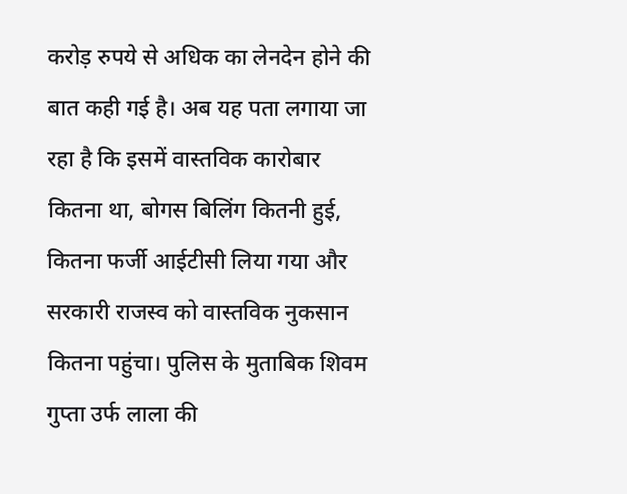करोड़ रुपये से अधिक का लेनदेन होने की बात कही गई है। अब यह पता लगाया जा रहा है कि इसमें वास्तविक कारोबार कितना था, बोगस बिलिंग कितनी हुई, कितना फर्जी आईटीसी लिया गया और सरकारी राजस्व को वास्तविक नुकसान कितना पहुंचा। पुलिस के मुताबिक शिवम गुप्ता उर्फ लाला की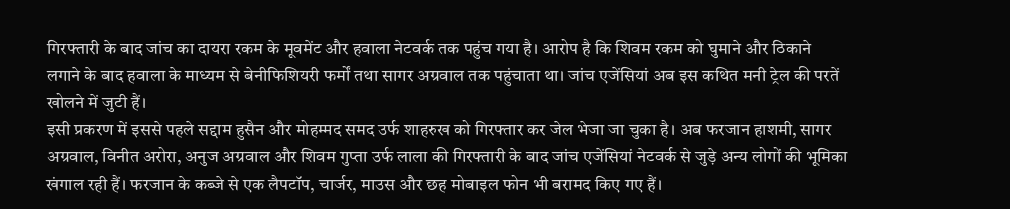गिरफ्तारी के बाद जांच का दायरा रकम के मूवमेंट और हवाला नेटवर्क तक पहुंच गया है। आरोप है कि शिवम रकम को घुमाने और ठिकाने लगाने के बाद हवाला के माध्यम से बेनीफिशियरी फर्मों तथा सागर अग्रवाल तक पहुंचाता था। जांच एजेंसियां अब इस कथित मनी ट्रेल की परतें खोलने में जुटी हैं।
इसी प्रकरण में इससे पहले सद्दाम हुसैन और मोहम्मद समद उर्फ शाहरुख को गिरफ्तार कर जेल भेजा जा चुका है। अब फरजान हाशमी, सागर अग्रवाल, विनीत अरोरा, अनुज अग्रवाल और शिवम गुप्ता उर्फ लाला की गिरफ्तारी के बाद जांच एजेंसियां नेटवर्क से जुड़े अन्य लोगों की भूमिका खंगाल रही हैं। फरजान के कब्जे से एक लैपटॉप, चार्जर, माउस और छह मोबाइल फोन भी बरामद किए गए हैं।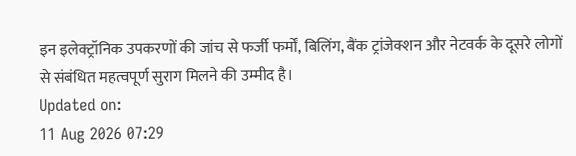इन इलेक्ट्रॉनिक उपकरणों की जांच से फर्जी फर्मों, बिलिंग, बैंक ट्रांजेक्शन और नेटवर्क के दूसरे लोगों से संबंधित महत्वपूर्ण सुराग मिलने की उम्मीद है।
Updated on:
11 Aug 2026 07:29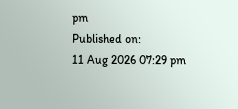pm
Published on:
11 Aug 2026 07:29 pm